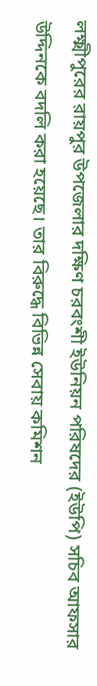লক্ষ্মীপুরের রায়পুর উপজেলার দক্ষিণ চরবংশী ইউনিয়ন পরিষদের (ইউপি) সচিব আফসার উদ্দিনকে বদলি করা হয়েছে। তার বিরুদ্ধে বিভিন্ন সেবায় কমিশন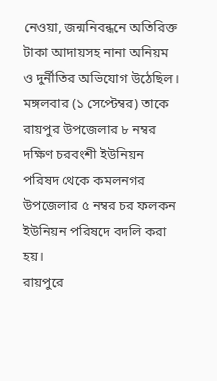নেওয়া, জন্মনিবন্ধনে অতিরিক্ত টাকা আদায়সহ নানা অনিয়ম ও দুর্নীতির অভিযোগ উঠেছিল।
মঙ্গলবার (১ সেপ্টেম্বর) তাকে রায়পুর উপজেলার ৮ নম্বর দক্ষিণ চরবংশী ইউনিয়ন পরিষদ থেকে কমলনগর উপজেলার ৫ নম্বর চর ফলকন ইউনিয়ন পরিষদে বদলি করা হয়।
রায়পুরে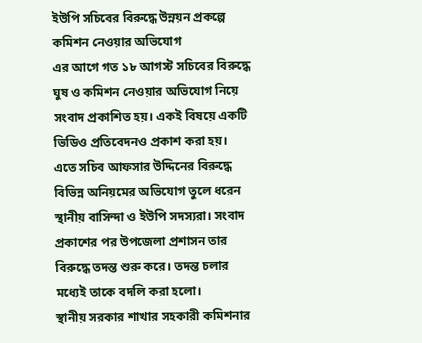ইউপি সচিবের বিরুদ্ধে উন্নয়ন প্রকল্পে কমিশন নেওয়ার অভিযোগ
এর আগে গত ১৮ আগস্ট সচিবের বিরুদ্ধে ঘুষ ও কমিশন নেওয়ার অভিযোগ নিয়ে সংবাদ প্রকাশিত হয়। একই বিষয়ে একটি ভিডিও প্রতিবেদনও প্রকাশ করা হয়। এতে সচিব আফসার উদ্দিনের বিরুদ্ধে বিভিন্ন অনিয়মের অভিযোগ তুলে ধরেন স্থানীয় বাসিন্দা ও ইউপি সদস্যরা। সংবাদ প্রকাশের পর উপজেলা প্রশাসন তার বিরুদ্ধে তদন্ত শুরু করে। তদন্ত চলার মধ্যেই তাকে বদলি করা হলো।
স্থানীয় সরকার শাখার সহকারী কমিশনার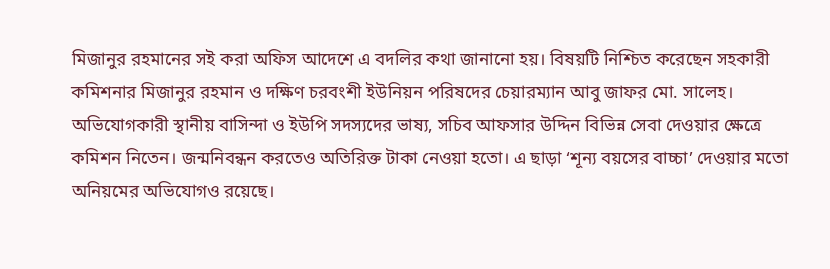মিজানুর রহমানের সই করা অফিস আদেশে এ বদলির কথা জানানো হয়। বিষয়টি নিশ্চিত করেছেন সহকারী কমিশনার মিজানুর রহমান ও দক্ষিণ চরবংশী ইউনিয়ন পরিষদের চেয়ারম্যান আবু জাফর মো. সালেহ।
অভিযোগকারী স্থানীয় বাসিন্দা ও ইউপি সদস্যদের ভাষ্য, সচিব আফসার উদ্দিন বিভিন্ন সেবা দেওয়ার ক্ষেত্রে কমিশন নিতেন। জন্মনিবন্ধন করতেও অতিরিক্ত টাকা নেওয়া হতো। এ ছাড়া ‘শূন্য বয়সের বাচ্চা’ দেওয়ার মতো অনিয়মের অভিযোগও রয়েছে।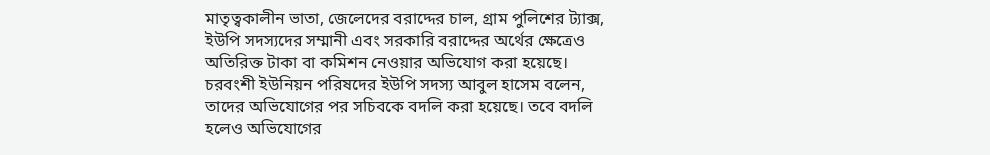মাতৃত্বকালীন ভাতা, জেলেদের বরাদ্দের চাল, গ্রাম পুলিশের ট্যাক্স, ইউপি সদস্যদের সম্মানী এবং সরকারি বরাদ্দের অর্থের ক্ষেত্রেও অতিরিক্ত টাকা বা কমিশন নেওয়ার অভিযোগ করা হয়েছে।
চরবংশী ইউনিয়ন পরিষদের ইউপি সদস্য আবুল হাসেম বলেন, তাদের অভিযোগের পর সচিবকে বদলি করা হয়েছে। তবে বদলি হলেও অভিযোগের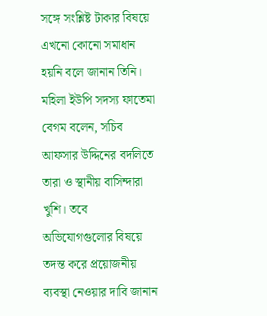সঙ্গে সংশ্লিষ্ট টাকার বিষয়ে এখনো কোনো সমাধান হয়নি বলে জানান তিনি।
মহিলা ইউপি সদস্য ফাতেমা বেগম বলেন, সচিব আফসার উদ্দিনের বদলিতে তারা ও স্থানীয় বাসিন্দারা খুশি। তবে অভিযোগগুলোর বিষয়ে তদন্ত করে প্রয়োজনীয় ব্যবস্থা নেওয়ার দাবি জানান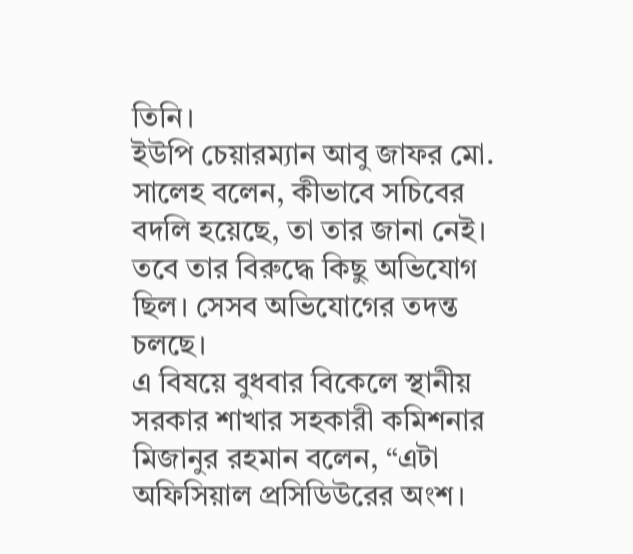তিনি।
ইউপি চেয়ারম্যান আবু জাফর মো. সালেহ বলেন, কীভাবে সচিবের বদলি হয়েছে, তা তার জানা নেই। তবে তার বিরুদ্ধে কিছু অভিযোগ ছিল। সেসব অভিযোগের তদন্ত চলছে।
এ বিষয়ে বুধবার বিকেলে স্থানীয় সরকার শাখার সহকারী কমিশনার মিজানুর রহমান বলেন, “এটা অফিসিয়াল প্রসিডিউরের অংশ।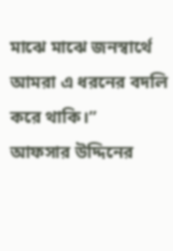মাঝে মাঝে জনস্বার্থে আমরা এ ধরনের বদলি করে থাকি।”
আফসার উদ্দিনের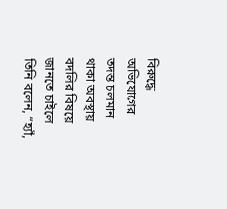বিরুদ্ধে অভিযোগের তদন্ত চলমান থাকা অবস্থায় বদলির বিষয়ে জানতে চাইলে তিনি বলেন, “হ্যাঁ,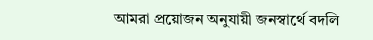আমরা প্রয়োজন অনুযায়ী জনস্বার্থে বদলি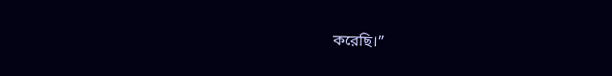করেছি।”